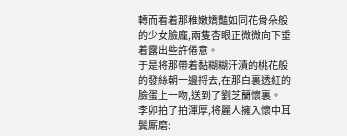轉而看着那稚嫩嬌豔如同花骨朵般的少女臉龐,兩隻杏眼正微微向下垂着露出些許倦意。
于是将那帶着黏糊糊汗漬的桃花般的發絲朝一邊捋去,在那白裏透紅的臉蛋上一吻,送到了劉芝蘭懷裏。
李卯拍了拍渾厚,将麗人擁入懷中耳鬓厮磨: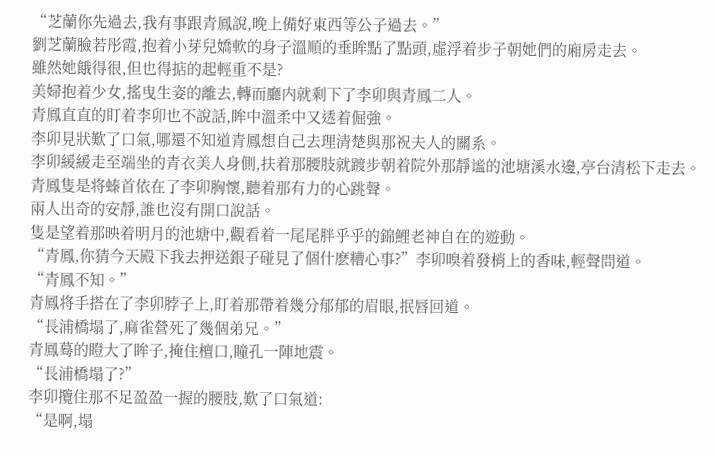“芝蘭你先過去,我有事跟青鳳說,晚上備好東西等公子過去。”
劉芝蘭臉若彤霞,抱着小芽兒嬌軟的身子溫順的垂眸點了點頭,虛浮着步子朝她們的廂房走去。
雖然她餓得很,但也得掂的起輕重不是?
美婦抱着少女,搖曳生姿的離去,轉而廳内就剩下了李卯與青鳳二人。
青鳳直直的盯着李卯也不說話,眸中溫柔中又透着倔強。
李卯見狀歎了口氣,哪還不知道青鳳想自己去理清楚與那祝夫人的關系。
李卯緩緩走至端坐的青衣美人身側,扶着那腰肢就踱步朝着院外那靜谧的池塘溪水邊,亭台清松下走去。
青鳳隻是将螓首依在了李卯胸懷,聽着那有力的心跳聲。
兩人出奇的安靜,誰也沒有開口說話。
隻是望着那映着明月的池塘中,觀看着一尾尾胖乎乎的錦鯉老神自在的遊動。
“青鳳,你猜今天殿下我去押送銀子碰見了個什麽糟心事?”李卯嗅着發梢上的香味,輕聲問道。
“青鳳不知。”
青鳳将手搭在了李卯脖子上,盯着那帶着幾分郁郁的眉眼,抿唇回道。
“長浦橋塌了,麻雀營死了幾個弟兄。”
青鳳蓦的瞪大了眸子,掩住檀口,瞳孔一陣地震。
“長浦橋塌了?”
李卯攬住那不足盈盈一握的腰肢,歎了口氣道:
“是啊,塌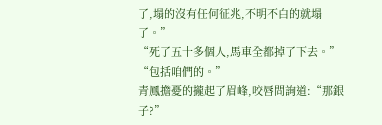了,塌的沒有任何征兆,不明不白的就塌了。”
“死了五十多個人,馬車全都掉了下去。”
“包括咱們的。”
青鳳擔憂的攏起了眉峰,咬唇問詢道:“那銀子?”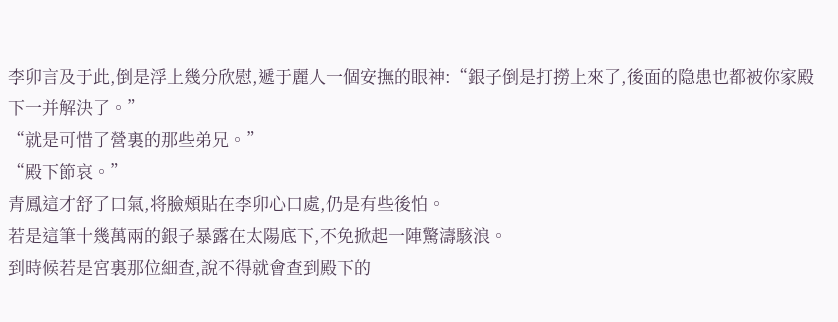李卯言及于此,倒是浮上幾分欣慰,遞于麗人一個安撫的眼神:“銀子倒是打撈上來了,後面的隐患也都被你家殿下一并解決了。”
“就是可惜了營裏的那些弟兄。”
“殿下節哀。”
青鳳這才舒了口氣,将臉頰貼在李卯心口處,仍是有些後怕。
若是這筆十幾萬兩的銀子暴露在太陽底下,不免掀起一陣驚濤駭浪。
到時候若是宮裏那位細查,說不得就會查到殿下的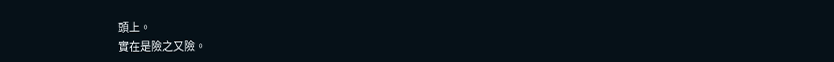頭上。
實在是險之又險。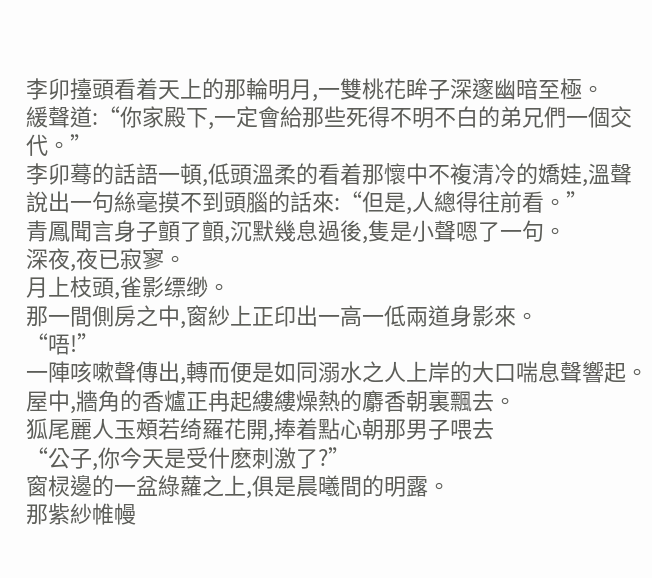李卯擡頭看着天上的那輪明月,一雙桃花眸子深邃幽暗至極。
緩聲道:“你家殿下,一定會給那些死得不明不白的弟兄們一個交代。”
李卯蓦的話語一頓,低頭溫柔的看着那懷中不複清冷的嬌娃,溫聲說出一句絲毫摸不到頭腦的話來:“但是,人總得往前看。”
青鳳聞言身子顫了顫,沉默幾息過後,隻是小聲嗯了一句。
深夜,夜已寂寥。
月上枝頭,雀影缥缈。
那一間側房之中,窗紗上正印出一高一低兩道身影來。
“唔!”
一陣咳嗽聲傳出,轉而便是如同溺水之人上岸的大口喘息聲響起。
屋中,牆角的香爐正冉起縷縷燥熱的麝香朝裏飄去。
狐尾麗人玉頰若绮羅花開,捧着點心朝那男子喂去
“公子,你今天是受什麽刺激了?”
窗棂邊的一盆綠蘿之上,俱是晨曦間的明露。
那紫紗帷幔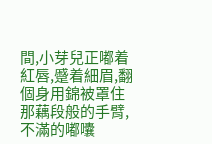間,小芽兒正嘟着紅唇,蹙着細眉,翻個身用錦被罩住那藕段般的手臂,不滿的嘟囔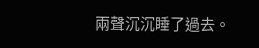兩聲沉沉睡了過去。